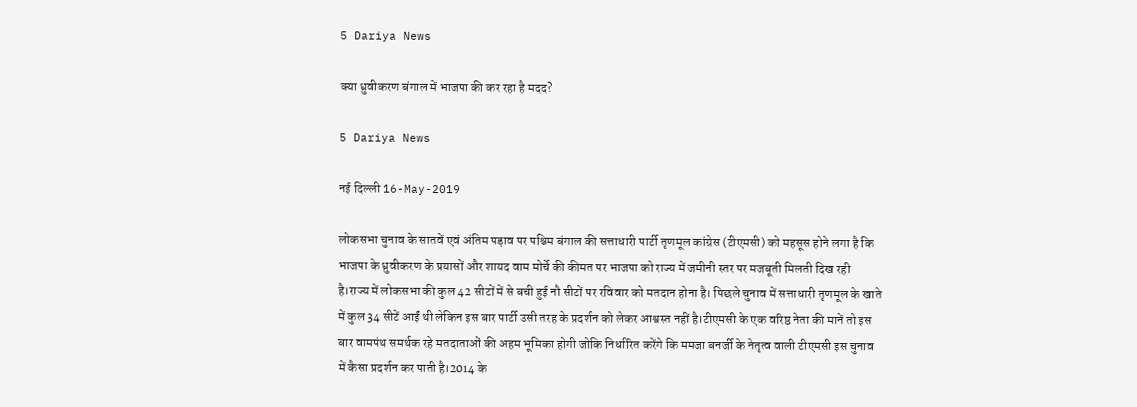5 Dariya News

क्या ध्रुवीकरण बंगाल में भाजपा की कर रहा है मदद?

5 Dariya News

नई दिल्ली 16-May-2019

लोकसभा चुनाव के सातवें एवं अंतिम पड़ाव पर पश्चिम बंगाल की सत्ताधारी पार्टी तृणमूल कांग्रेस (टीएमसी) को महसूस होने लगा है कि भाजपा के ध्रुवीकरण के प्रयासों और शायद वाम मोर्चे की कीमत पर भाजपा को राज्य में जमीनी स्तर पर मजबूती मिलती दिख रही है।राज्य में लोकसभा की कुल 42 सीटों में से बची हुई नौ सीटों पर रविवार को मतदान होना है। पिछले चुनाव में सत्ताधारी तृणमूल के खाते में कुल 34 सीटें आईं थी लेकिन इस बार पार्टी उसी तरह के प्रदर्शन को लेकर आश्वस्त नहीं है।टीएमसी के एक वरिष्ठ नेता की मानें तो इस बार वामपंथ समर्थक रहे मतदाताओं की अहम भूमिका होगी जोकि निर्धारित करेंगे कि ममजा बनर्जी के नेतृत्व वाली टीएमसी इस चुनाव में कैसा प्रदर्शन कर पाती है।2014 के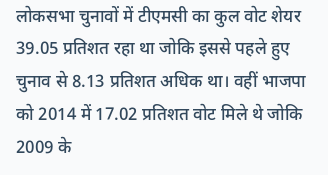लोकसभा चुनावों में टीएमसी का कुल वोट शेयर 39.05 प्रतिशत रहा था जोकि इससे पहले हुए चुनाव से 8.13 प्रतिशत अधिक था। वहीं भाजपा को 2014 में 17.02 प्रतिशत वोट मिले थे जोकि 2009 के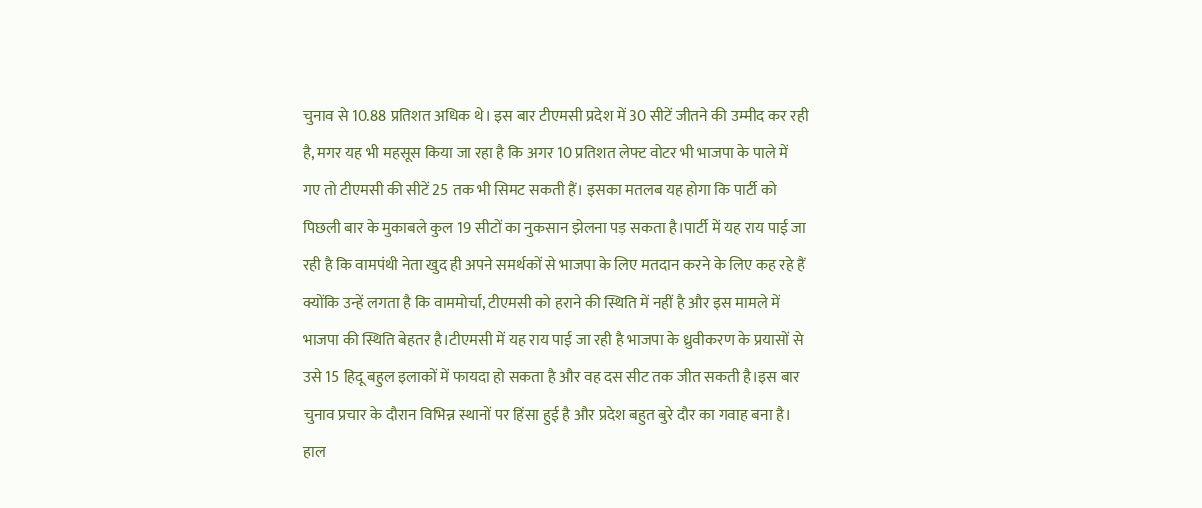चुनाव से 10.88 प्रतिशत अधिक थे। इस बार टीएमसी प्रदेश में 30 सीटें जीतने की उम्मीद कर रही है, मगर यह भी महसूस किया जा रहा है कि अगर 10 प्रतिशत लेफ्ट वोटर भी भाजपा के पाले में गए तो टीएमसी की सीटें 25 तक भी सिमट सकती हैं। इसका मतलब यह होगा कि पार्टी को पिछली बार के मुकाबले कुल 19 सीटों का नुकसान झेलना पड़ सकता है।पार्टी में यह राय पाई जा रही है कि वामपंथी नेता खुद ही अपने समर्थकों से भाजपा के लिए मतदान करने के लिए कह रहे हैं क्योंकि उन्हें लगता है कि वाममोर्चा, टीएमसी को हराने की स्थिति में नहीं है और इस मामले में भाजपा की स्थिति बेहतर है।टीएमसी में यह राय पाई जा रही है भाजपा के ध्रुवीकरण के प्रयासों से उसे 15 हिदू बहुल इलाकों में फायदा हो सकता है और वह दस सीट तक जीत सकती है।इस बार चुनाव प्रचार के दौरान विभिन्न स्थानों पर हिंसा हुई है और प्रदेश बहुत बुरे दौर का गवाह बना है। हाल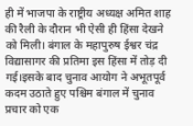ही में भाजपा के राष्ट्रीय अध्यक्ष अमित शाह की रैली के दौरान भी ऐसी ही हिंसा देखने को मिली। बंगाल के महापुरुष ईश्वर चंद्र विद्यासागर की प्रतिमा इस हिंसा में तोड़ दी गई।इसके बाद चुनाव आयोग ने अभूतपूर्व कदम उठाते हुए पश्चिम बंगाल में चुनाव प्रचार को एक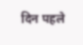दिन पहले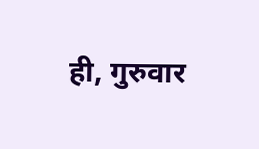ही, गुरुवार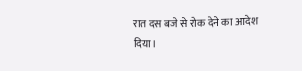रात दस बजे से रोक देने का आदेश दिया।